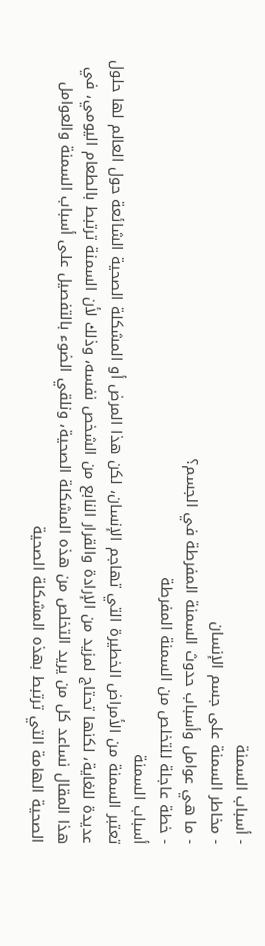- أسباب السمنة
- مخاطر السمنة على جسم الإنسان
- ما هي عوامل وأسباب حدوث السمنة المفرطة في الجسم؟
- خطة عاجلة للتخلص من السمنة المفرطة
أسباب السمنة
تعتبر السمنة من الأمراض الخطيرة التي تهاجم الإنسان، لكن هذا المرض أو المشكلة الصحية الشائعة حول العالم لها حلول عديدة للغاية، لكنها تحتاج لمزيد من الإرادة والقرار النابع من الشخص نفسه، وذلك لأن السمنة ترتبط بالطعام اليومي، في هذا المقال نساعد كل من يريد التخلص من هذه المشكلة الصحية، ونلقي الضوء بالتفصيل على أسباب السمنة والعوامل الصحية الهامة التي ترتبط بهذه المشكلة الصحية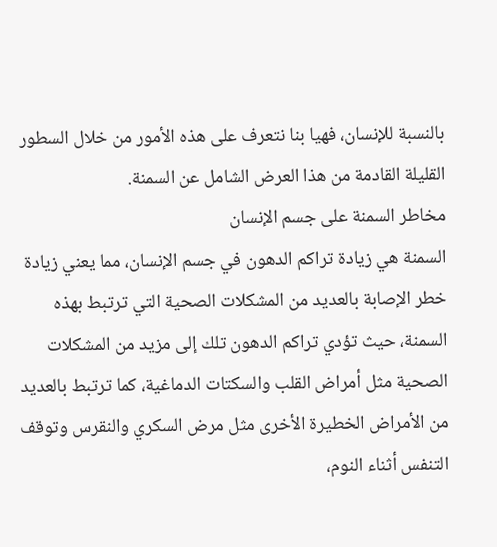بالنسبة للإنسان، فهيا بنا نتعرف على هذه الأمور من خلال السطور القليلة القادمة من هذا العرض الشامل عن السمنة.
مخاطر السمنة على جسم الإنسان
السمنة هي زيادة تراكم الدهون في جسم الإنسان، مما يعني زيادة خطر الإصابة بالعديد من المشكلات الصحية التي ترتبط بهذه السمنة، حيث تؤدي تراكم الدهون تلك إلى مزيد من المشكلات الصحية مثل أمراض القلب والسكتات الدماغية، كما ترتبط بالعديد من الأمراض الخطيرة الأخرى مثل مرض السكري والنقرس وتوقف التنفس أثناء النوم،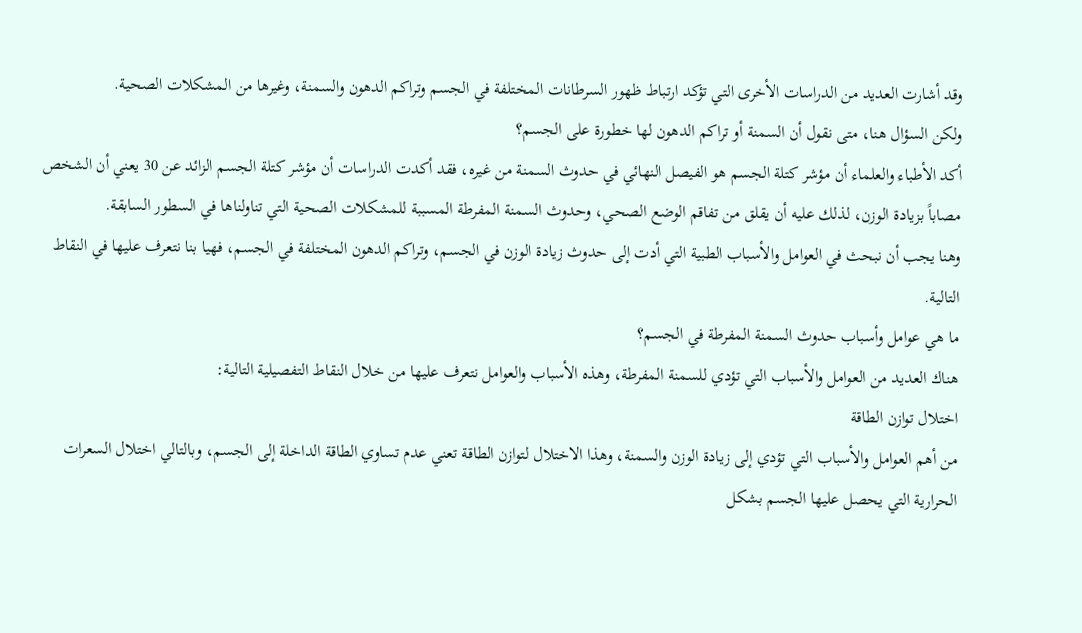وقد أشارت العديد من الدراسات الأخرى التي تؤكد ارتباط ظهور السرطانات المختلفة في الجسم وتراكم الدهون والسمنة، وغيرها من المشكلات الصحية.
ولكن السؤال هنا، متى نقول أن السمنة أو تراكم الدهون لها خطورة على الجسم؟
أكد الأطباء والعلماء أن مؤشر كتلة الجسم هو الفيصل النهائي في حدوث السمنة من غيره، فقد أكدت الدراسات أن مؤشر كتلة الجسم الزائد عن 30 يعني أن الشخص مصاباً بزيادة الوزن، لذلك عليه أن يقلق من تفاقم الوضع الصحي، وحدوث السمنة المفرطة المسببة للمشكلات الصحية التي تناولناها في السطور السابقة.
وهنا يجب أن نبحث في العوامل والأسباب الطبية التي أدت إلى حدوث زيادة الوزن في الجسم، وتراكم الدهون المختلفة في الجسم، فهيا بنا نتعرف عليها في النقاط التالية.
ما هي عوامل وأسباب حدوث السمنة المفرطة في الجسم؟
هناك العديد من العوامل والأسباب التي تؤدي للسمنة المفرطة، وهذه الأسباب والعوامل نتعرف عليها من خلال النقاط التفصيلية التالية:
اختلال توازن الطاقة
من أهم العوامل والأسباب التي تؤدي إلى زيادة الوزن والسمنة، وهذا الاختلال لتوازن الطاقة تعني عدم تساوي الطاقة الداخلة إلى الجسم، وبالتالي اختلال السعرات الحرارية التي يحصل عليها الجسم بشكل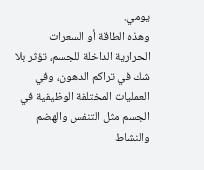يومي.
وهذه الطاقة أو السعرات الحرارية الداخلة للجسم، تؤثر بلا شك في تراكم الدهون، وفي العمليات المختلفة الوظيفية في الجسم مثل التنفس والهضم والنشاط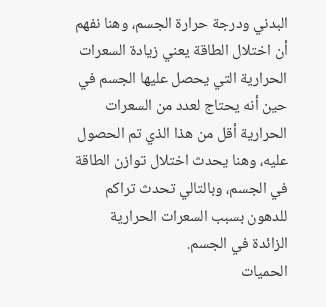البدني ودرجة حرارة الجسم، وهنا نفهم أن اختلال الطاقة يعني زيادة السعرات الحرارية التي يحصل عليها الجسم في حين أنه يحتاج لعدد من السعرات الحرارية أقل من هذا الذي تم الحصول عليه، وهنا يحدث اختلال توازن الطاقة في الجسم، وبالتالي تحدث تراكم للدهون بسبب السعرات الحرارية الزائدة في الجسم.
الحميات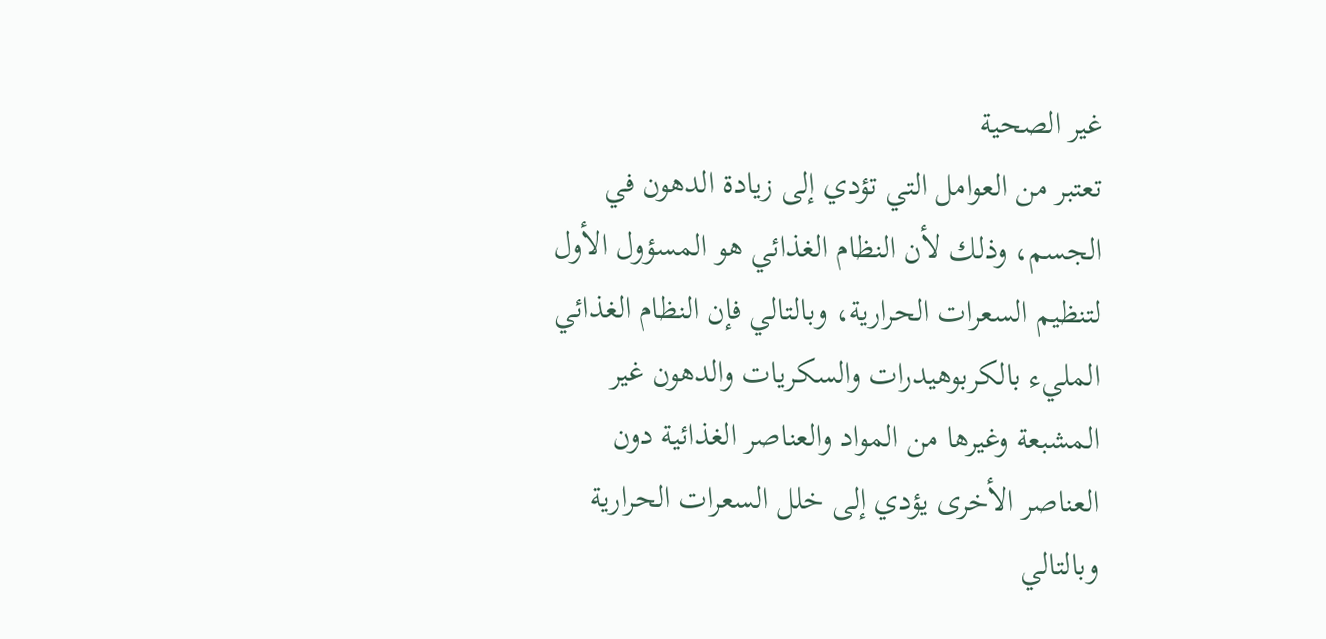غير الصحية
تعتبر من العوامل التي تؤدي إلى زيادة الدهون في الجسم، وذلك لأن النظام الغذائي هو المسؤول الأول لتنظيم السعرات الحرارية، وبالتالي فإن النظام الغذائي المليء بالكربوهيدرات والسكريات والدهون غير المشبعة وغيرها من المواد والعناصر الغذائية دون العناصر الأخرى يؤدي إلى خلل السعرات الحرارية وبالتالي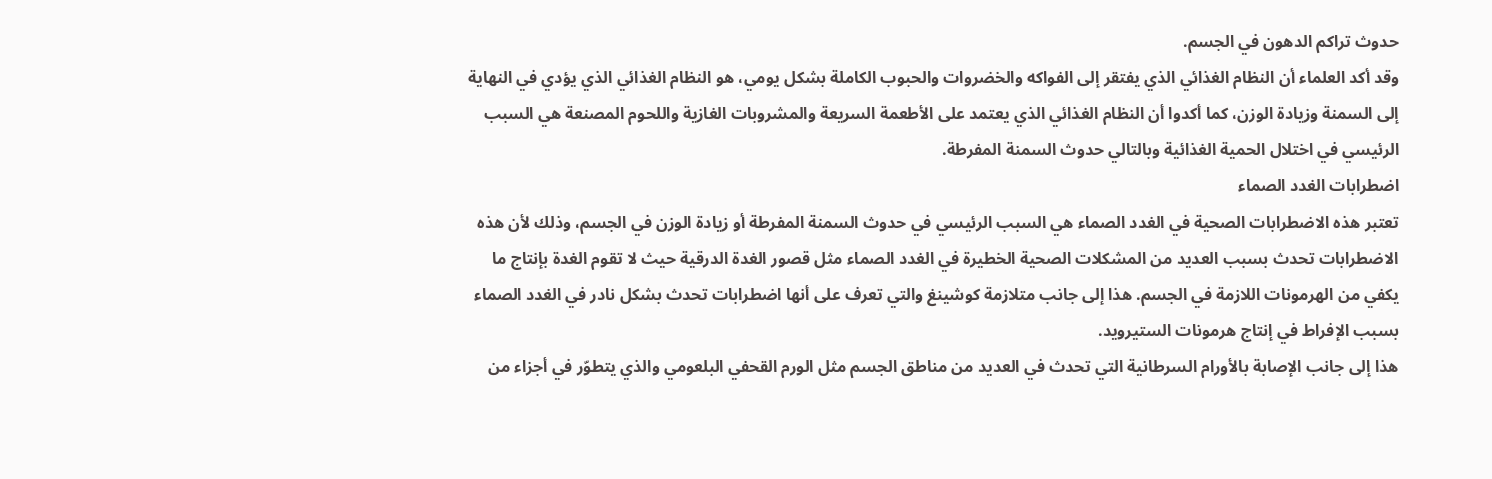حدوث تراكم الدهون في الجسم.
وقد أكد العلماء أن النظام الغذائي الذي يفتقر إلى الفواكه والخضروات والحبوب الكاملة بشكل يومي، هو النظام الغذائي الذي يؤدي في النهاية إلى السمنة وزيادة الوزن، كما أكدوا أن النظام الغذائي الذي يعتمد على الأطعمة السريعة والمشروبات الغازية واللحوم المصنعة هي السبب الرئيسي في اختلال الحمية الغذائية وبالتالي حدوث السمنة المفرطة.
اضطرابات الغدد الصماء
تعتبر هذه الاضطرابات الصحية في الغدد الصماء هي السبب الرئيسي في حدوث السمنة المفرطة أو زيادة الوزن في الجسم، وذلك لأن هذه الاضطرابات تحدث بسبب العديد من المشكلات الصحية الخطيرة في الغدد الصماء مثل قصور الغدة الدرقية حيث لا تقوم الغدة بإنتاج ما يكفي من الهرمونات اللازمة في الجسم. هذا إلى جانب متلازمة كوشينغ والتي تعرف على أنها اضطرابات تحدث بشكل نادر في الغدد الصماء بسبب الإفراط في إنتاج هرمونات الستيرويد.
هذا إلى جانب الإصابة بالأورام السرطانية التي تحدث في العديد من مناطق الجسم مثل الورم القحفي البلعومي والذي يتطوّر في أجزاء من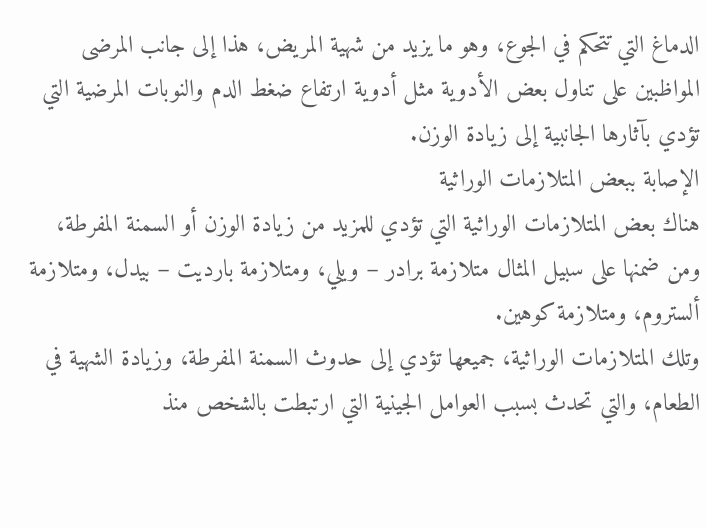الدماغ التي تتحكم في الجوع، وهو ما يزيد من شهية المريض، هذا إلى جانب المرضى المواظبين على تناول بعض الأدوية مثل أدوية ارتفاع ضغط الدم والنوبات المرضية التي تؤدي بآثارها الجانبية إلى زيادة الوزن.
الإصابة ببعض المتلازمات الوراثية
هناك بعض المتلازمات الوراثية التي تؤدي للمزيد من زيادة الوزن أو السمنة المفرطة، ومن ضمنها على سبيل المثال متلازمة برادر – ويلي، ومتلازمة بارديت – بيدل، ومتلازمة ألستروم، ومتلازمة كوهين.
وتلك المتلازمات الوراثية، جميعها تؤدي إلى حدوث السمنة المفرطة، وزيادة الشهية في الطعام، والتي تحدث بسبب العوامل الجينية التي ارتبطت بالشخص منذ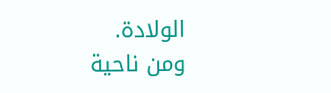الولادة.
ومن ناحية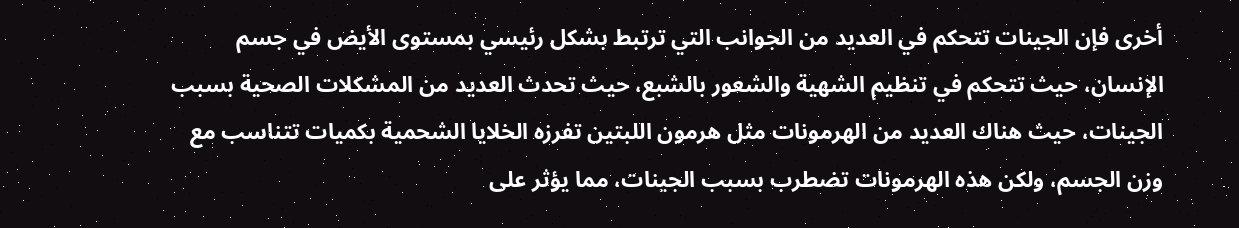أخرى فإن الجينات تتحكم في العديد من الجوانب التي ترتبط بشكل رئيسي بمستوى الأيض في جسم الإنسان، حيث تتحكم في تنظيم الشهية والشعور بالشبع، حيث تحدث العديد من المشكلات الصحية بسبب الجينات، حيث هناك العديد من الهرمونات مثل هرمون اللبتين تفرزه الخلايا الشحمية بكميات تتناسب مع وزن الجسم، ولكن هذه الهرمونات تضطرب بسبب الجينات، مما يؤثر على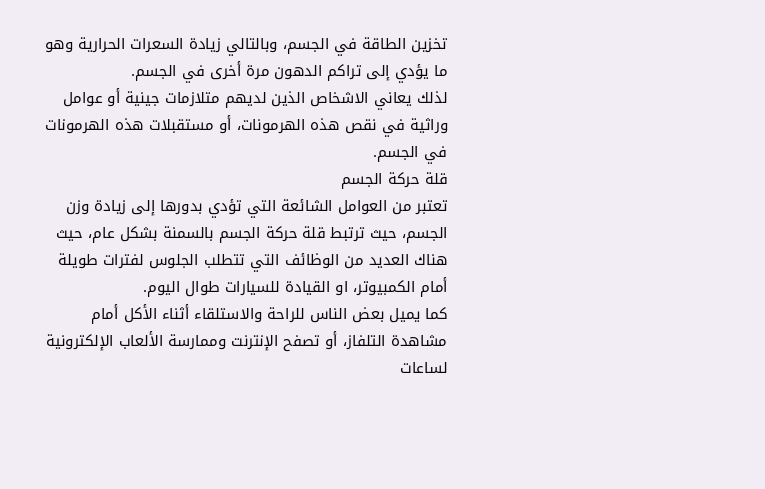تخزين الطاقة في الجسم، وبالتالي زيادة السعرات الحرارية وهو ما يؤدي إلى تراكم الدهون مرة أخرى في الجسم.
لذلك يعاني الاشخاص الذين لديهم متلازمات جينية أو عوامل وراثية في نقص هذه الهرمونات، أو مستقبلات هذه الهرمونات في الجسم.
قلة حركة الجسم
تعتبر من العوامل الشائعة التي تؤدي بدورها إلى زيادة وزن الجسم، حيث ترتبط قلة حركة الجسم بالسمنة بشكل عام، حيث هناك العديد من الوظائف التي تتطلب الجلوس لفترات طويلة أمام الكمبيوتر، او القيادة للسيارات طوال اليوم.
كما يميل بعض الناس للراحة والاستلقاء أثناء الأكل أمام مشاهدة التلفاز، أو تصفح الإنترنت وممارسة الألعاب الإلكترونية لساعات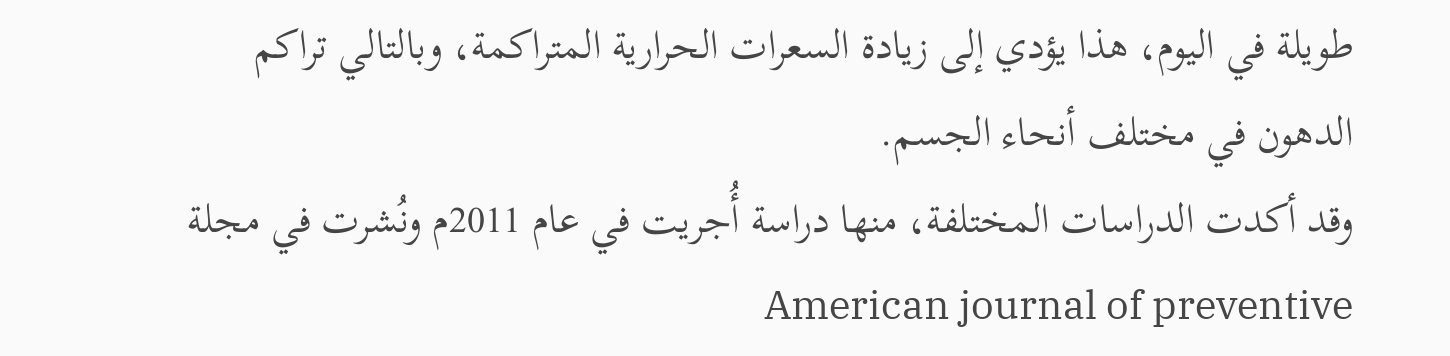طويلة في اليوم، هذا يؤدي إلى زيادة السعرات الحرارية المتراكمة، وبالتالي تراكم الدهون في مختلف أنحاء الجسم.
وقد أكدت الدراسات المختلفة، منها دراسة أُجريت في عام 2011م ونُشرت في مجلة American journal of preventive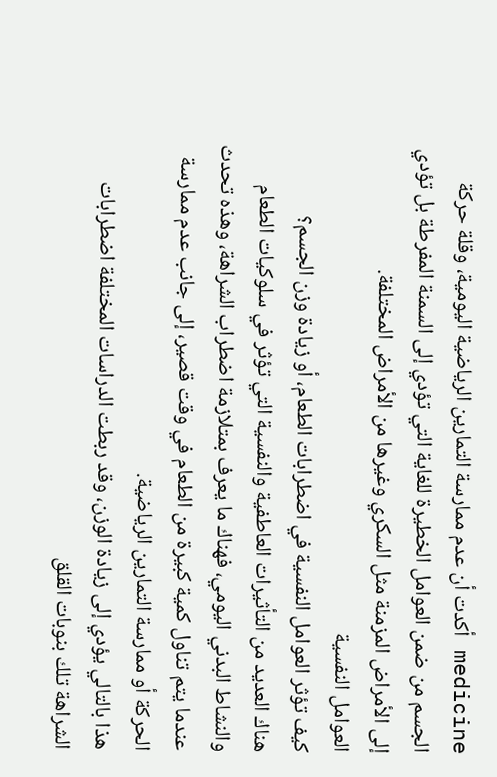medicine أكدت أن عدم ممارسة التمارين الرياضية اليومية، وقلة حركة الجسم من ضمن العوامل الخطيرة للغاية التي تؤدي إلى السمنة المفرطة بل تؤدي إلى الأمراض المزمنة مثل السكري وغيرها من الأمراض المختلفة.
العوامل النفسية
كيف تؤثر العوامل النفسية في اضطرابات الطعام، أو زيادة وزن الجسم؟
هناك العديد من التأثيرات العاطفية والنفسية التي تؤثر في سلوكيات الطعام والنشاط البدني اليومي، فهناك ما يعرف بمتلازمة اضطراب الشراهة، وهذه تحدث عندما يتم تناول كمية كبيرة من الطعام في وقت قصير، إلى جانب عدم ممارسة الحركة أو ممارسة التمارين الرياضية.
هذا بالتالي يؤدي إلى زيادة الوزن، وقد ربطت الدراسات المختلفة اضطرابات الشراهة تلك بنوبات القلق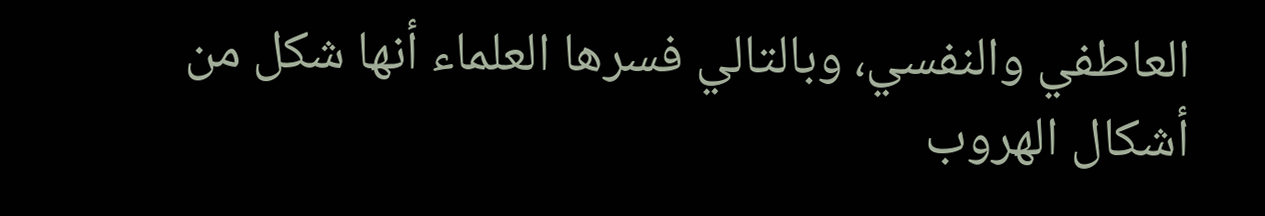العاطفي والنفسي، وبالتالي فسرها العلماء أنها شكل من أشكال الهروب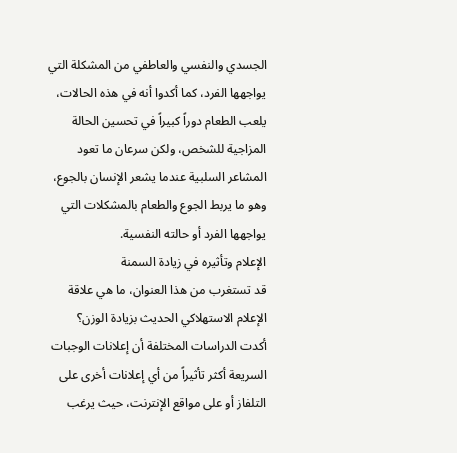الجسدي والنفسي والعاطفي من المشكلة التي يواجهها الفرد، كما أكدوا أنه في هذه الحالات، يلعب الطعام دوراً كبيراً في تحسين الحالة المزاجية للشخص، ولكن سرعان ما تعود المشاعر السلبية عندما يشعر الإنسان بالجوع، وهو ما يربط الجوع والطعام بالمشكلات التي يواجهها الفرد أو حالته النفسية.
الإعلام وتأثيره في زيادة السمنة
قد تستغرب من هذا العنوان، ما هي علاقة الإعلام الاستهلاكي الحديث بزيادة الوزن؟
أكدت الدراسات المختلفة أن إعلانات الوجبات السريعة أكثر تأثيراً من أي إعلانات أخرى على التلفاز أو على مواقع الإنترنت، حيث يرغب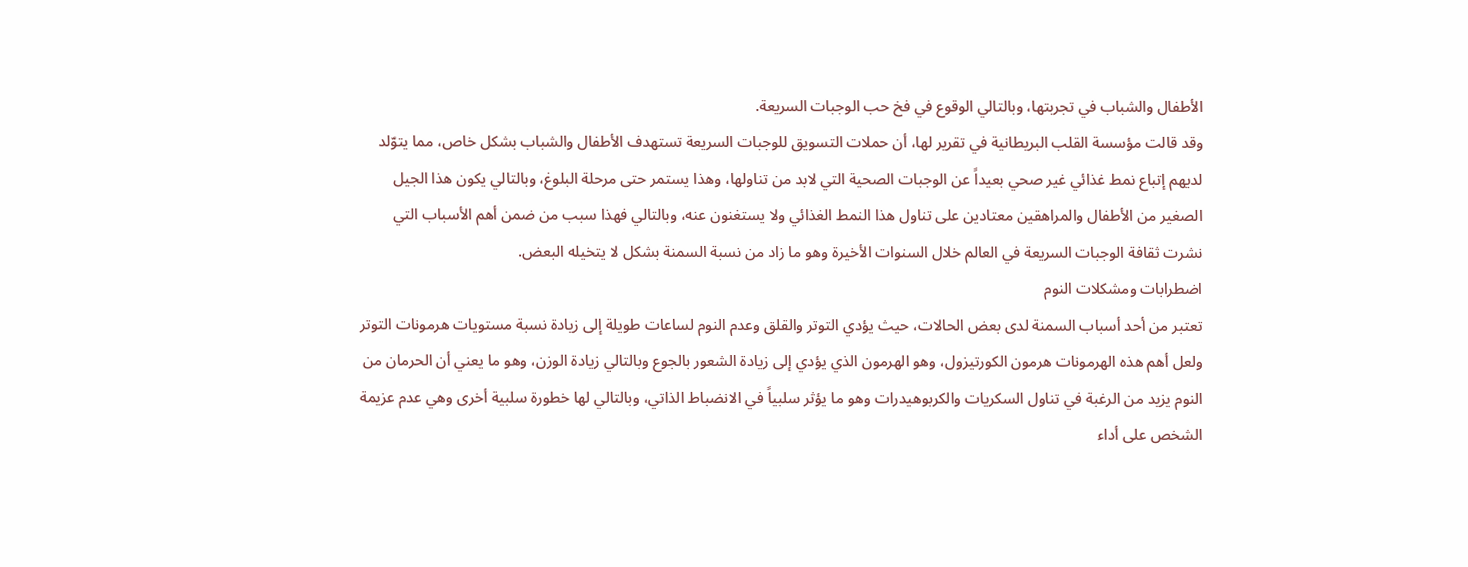الأطفال والشباب في تجربتها، وبالتالي الوقوع في فخ حب الوجبات السريعة.
وقد قالت مؤسسة القلب البريطانية في تقرير لها، أن حملات التسويق للوجبات السريعة تستهدف الأطفال والشباب بشكل خاص، مما يتوّلد لديهم إتباع نمط غذائي غير صحي بعيداً عن الوجبات الصحية التي لابد من تناولها، وهذا يستمر حتى مرحلة البلوغ، وبالتالي يكون هذا الجيل الصغير من الأطفال والمراهقين معتادين على تناول هذا النمط الغذائي ولا يستغنون عنه، وبالتالي فهذا سبب من ضمن أهم الأسباب التي نشرت ثقافة الوجبات السريعة في العالم خلال السنوات الأخيرة وهو ما زاد من نسبة السمنة بشكل لا يتخيله البعض.
اضطرابات ومشكلات النوم
تعتبر من أحد أسباب السمنة لدى بعض الحالات، حيث يؤدي التوتر والقلق وعدم النوم لساعات طويلة إلى زيادة نسبة مستويات هرمونات التوتر ولعل أهم هذه الهرمونات هرمون الكورتيزول، وهو الهرمون الذي يؤدي إلى زيادة الشعور بالجوع وبالتالي زيادة الوزن، وهو ما يعني أن الحرمان من النوم يزيد من الرغبة في تناول السكريات والكربوهيدرات وهو ما يؤثر سلبياً في الانضباط الذاتي، وبالتالي لها خطورة سلبية أخرى وهي عدم عزيمة الشخص على أداء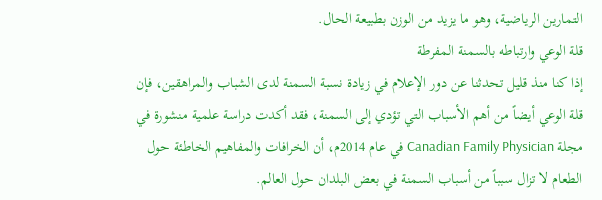التمارين الرياضية، وهو ما يزيد من الوزن بطبيعة الحال.
قلة الوعي وارتباطه بالسمنة المفرطة
إذا كنا منذ قليل تحدثنا عن دور الإعلام في زيادة نسبة السمنة لدى الشباب والمراهقين، فإن قلة الوعي أيضاً من أهم الأسباب التي تؤدي إلى السمنة، فقد أكدت دراسة علمية منشورة في مجلة Canadian Family Physician في عام 2014م، أن الخرافات والمفاهيم الخاطئة حول الطعام لا تزال سبباً من أسباب السمنة في بعض البلدان حول العالم.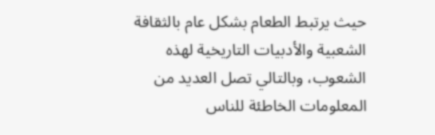حيث يرتبط الطعام بشكل عام بالثقافة الشعبية والأدبيات التاريخية لهذه الشعوب، وبالتالي تصل العديد من المعلومات الخاطئة للناس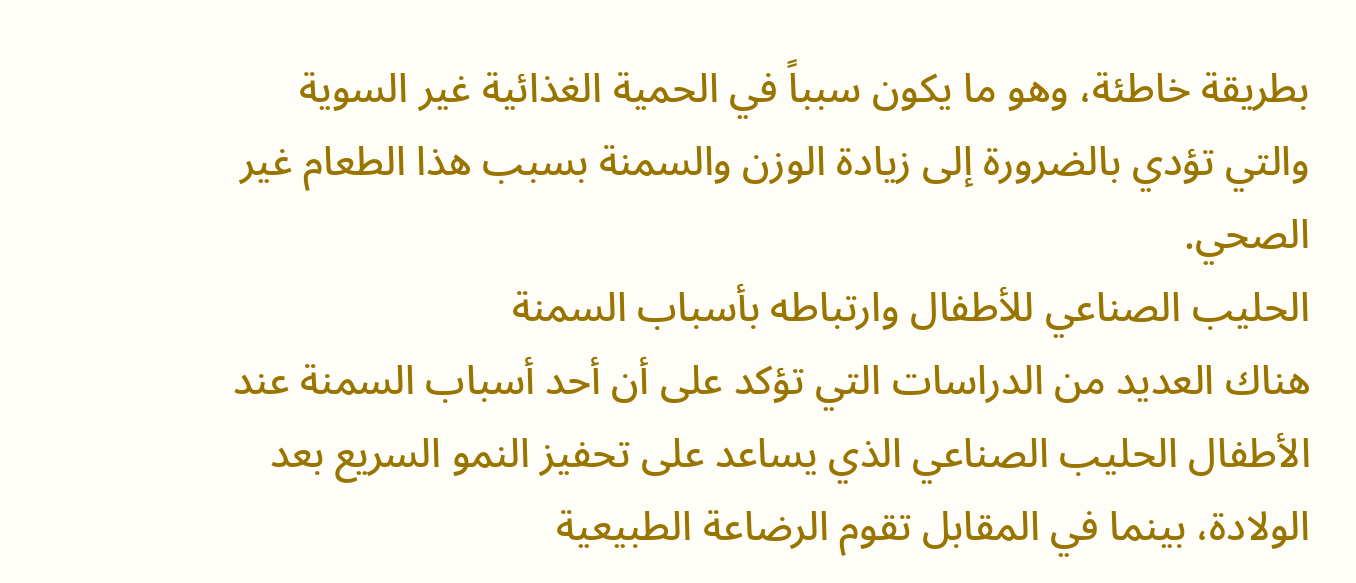بطريقة خاطئة، وهو ما يكون سبباً في الحمية الغذائية غير السوية والتي تؤدي بالضرورة إلى زيادة الوزن والسمنة بسبب هذا الطعام غير الصحي.
الحليب الصناعي للأطفال وارتباطه بأسباب السمنة
هناك العديد من الدراسات التي تؤكد على أن أحد أسباب السمنة عند الأطفال الحليب الصناعي الذي يساعد على تحفيز النمو السريع بعد الولادة، بينما في المقابل تقوم الرضاعة الطبيعية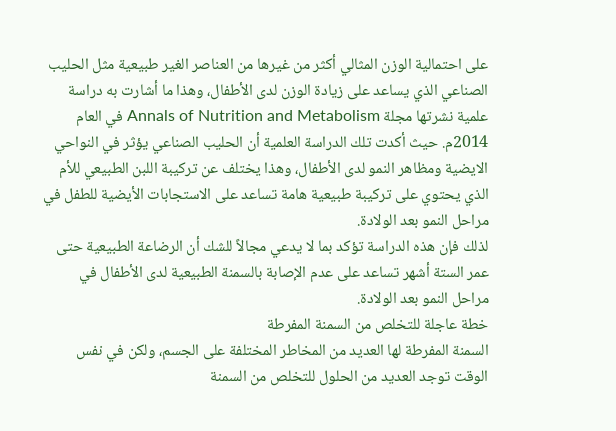على احتمالية الوزن المثالي أكثر من غيرها من العناصر الغير طبيعية مثل الحليب الصناعي الذي يساعد على زيادة الوزن لدى الأطفال، وهذا ما أشارت به دراسة علمية نشرتها مجلة Annals of Nutrition and Metabolism في العام 2014م. حيث أكدت تلك الدراسة العلمية أن الحليب الصناعي يؤثر في النواحي الايضية ومظاهر النمو لدى الأطفال، وهذا يختلف عن تركيبة اللبن الطبيعي للأم الذي يحتوي على تركيبة طبيعية هامة تساعد على الاستجابات الأيضية للطفل في مراحل النمو بعد الولادة.
لذلك فإن هذه الدراسة تؤكد بما لا يدعي مجالاً للشك أن الرضاعة الطبيعية حتى عمر الستة أشهر تساعد على عدم الإصابة بالسمنة الطبيعية لدى الأطفال في مراحل النمو بعد الولادة.
خطة عاجلة للتخلص من السمنة المفرطة
السمنة المفرطة لها العديد من المخاطر المختلفة على الجسم، ولكن في نفس الوقت توجد العديد من الحلول للتخلص من السمنة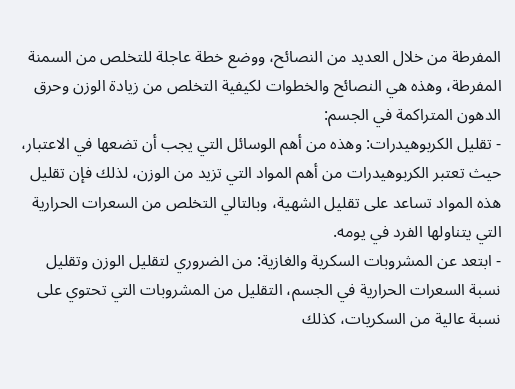المفرطة من خلال العديد من النصائح، ووضع خطة عاجلة للتخلص من السمنة المفرطة، وهذه هي النصائح والخطوات لكيفية التخلص من زيادة الوزن وحرق الدهون المتراكمة في الجسم:
- تقليل الكربوهيدرات: وهذه من أهم الوسائل التي يجب أن تضعها في الاعتبار، حيث تعتبر الكربوهيدرات من أهم المواد التي تزيد من الوزن، لذلك فإن تقليل هذه المواد تساعد على تقليل الشهية، وبالتالي التخلص من السعرات الحرارية التي يتناولها الفرد في يومه.
- ابتعد عن المشروبات السكرية والغازية: من الضروري لتقليل الوزن وتقليل نسبة السعرات الحرارية في الجسم، التقليل من المشروبات التي تحتوي على نسبة عالية من السكريات، كذلك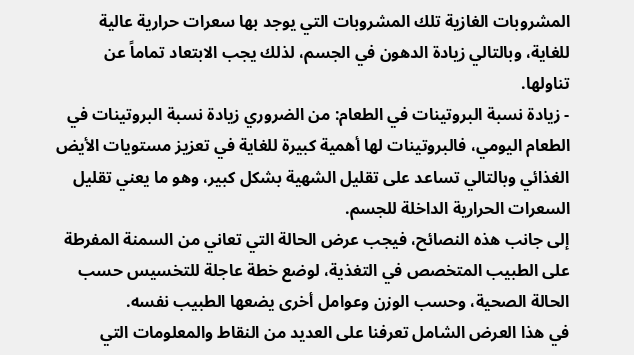المشروبات الغازية تلك المشروبات التي يوجد بها سعرات حرارية عالية للغاية، وبالتالي زيادة الدهون في الجسم، لذلك يجب الابتعاد تماماً عن تناولها.
- زيادة نسبة البروتينات في الطعام: من الضروري زيادة نسبة البروتينات في الطعام اليومي، فالبروتينات لها أهمية كبيرة للغاية في تعزيز مستويات الأيض الغذائي وبالتالي تساعد على تقليل الشهية بشكل كبير، وهو ما يعني تقليل السعرات الحرارية الداخلة للجسم.
إلى جانب هذه النصائح، فيجب عرض الحالة التي تعاني من السمنة المفرطة على الطبيب المتخصص في التغذية، لوضع خطة عاجلة للتخسيس حسب الحالة الصحية، وحسب الوزن وعوامل أخرى يضعها الطبيب نفسه.
في هذا العرض الشامل تعرفنا على العديد من النقاط والمعلومات التي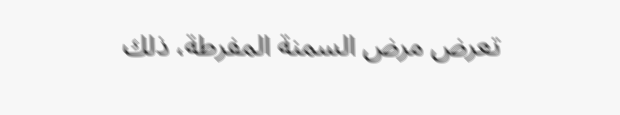تعرض مرض السمنة المفرطة، ذلك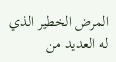المرض الخطير الذي له العديد من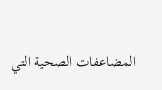المضاعفات الصحية التي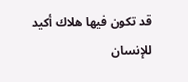قد تكون فيها هلاك أكيد للإنسان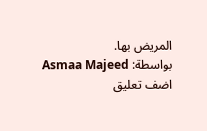المريض بها.
بواسطة: Asmaa Majeed
اضف تعليق